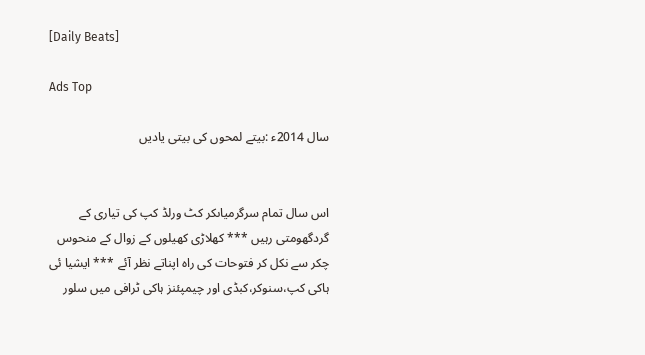[Daily Beats]

Ads Top

سال 2014ء :بیتے لمحوں کی بیتی یادیں


اس سال تمام سرگرمیاںکر کٹ ورلڈ کپ کی تیاری کے گردگھومتی رہیں *** کھلاڑی کھیلوں کے زوال کے منحوس چکر سے نکل کر فتوحات کی راہ اپناتے نظر آئے *** ایشیا ئی ہاکی کپ،سنوکر،کبڈی اور چیمپئنز ہاکی ٹرافی میں سلور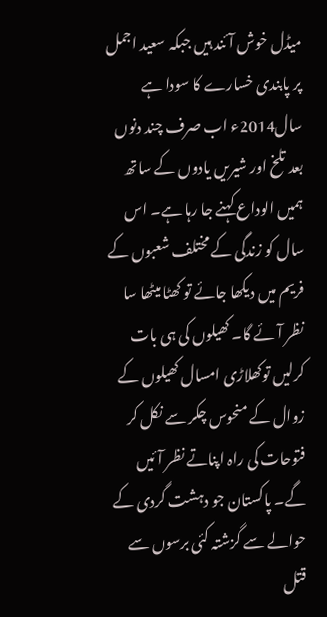میڈل خوش آئند ہیں جبکہ سعید اجمل پر پابندی خسارے کا سودا ہے
سال2014ء اب صرف چند دنوں بعد تلخ اور شیریں یادوں کے ساتھ ہمیں الوداع کہنے جا رہا ہے۔ اس سال کو زندگی کے مختلف شعبوں کے فریم میں دیکھا جائے تو کھٹا میٹھا سا نظر آئے گا۔ کھیلوں کی ہی بات کرلیں توکھلاڑی امسال کھیلوں کے زوال کے منحوس چکر سے نکل کر فتوحات کی راہ اپناتے نظر آئیں گے۔ پاکستان جو دہشت گردی کے حوالے سے گزشتہ کئی برسوں سے قتل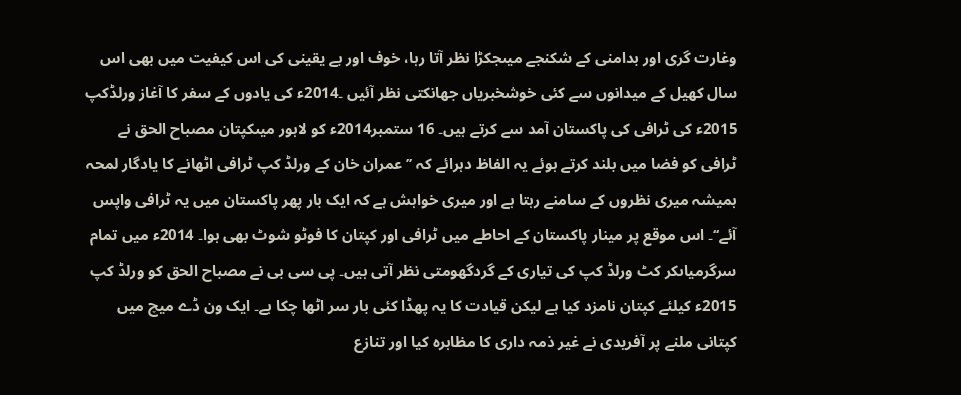وغارت گری اور بدامنی کے شکنجے میںجکڑا نظر آتا رہا، خوف اور بے یقینی کی اس کیفیت میں بھی اس سال کھیل کے میدانوں سے کئی خوشخبریاں جھانکتی نظر آئیں ۔2014ء کی یادوں کے سفر کا آغاز ورلڈکپ 2015ء کی ٹرافی کی پاکستان آمد سے کرتے ہیں۔ 16 ستمبر2014ء کو لاہور میںکپتان مصباح الحق نے ٹرافی کو فضا میں بلند کرتے ہوئے یہ الفاظ دہرائے کہ ’’عمران خان کے ورلڈ کپ ٹرافی اٹھانے کا یادگار لمحہ ہمیشہ میری نظروں کے سامنے رہتا ہے اور میری خواہش ہے کہ ایک بار پھر پاکستان میں یہ ٹرافی واپس آئے‘‘۔ اس موقع پر مینار پاکستان کے احاطے میں ٹرافی اور کپتان کا فوٹو شوٹ بھی ہوا۔ 2014ء میں تمام سرگرمیاںکر کٹ ورلڈ کپ کی تیاری کے گردگھومتی نظر آتی ہیں۔ پی سی بی نے مصباح الحق کو ورلڈ کپ 2015ء کیلئے کپتان نامزد کیا ہے لیکن قیادت کا یہ پھڈا کئی بار سر اٹھا چکا ہے۔ ایک ون ڈے میچ میں کپتانی ملنے پر آفریدی نے غیر ذمہ داری کا مظاہرہ کیا اور تنازع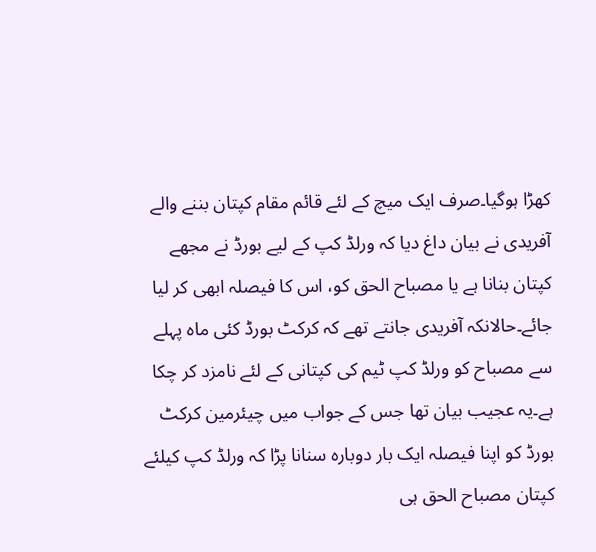کھڑا ہوگیا۔صرف ایک میچ کے لئے قائم مقام کپتان بننے والے آفریدی نے بیان داغ دیا کہ ورلڈ کپ کے لیے بورڈ نے مجھے کپتان بنانا ہے یا مصباح الحق کو، اس کا فیصلہ ابھی کر لیا جائے۔حالانکہ آفریدی جانتے تھے کہ کرکٹ بورڈ کئی ماہ پہلے سے مصباح کو ورلڈ کپ ٹیم کی کپتانی کے لئے نامزد کر چکا ہے۔یہ عجیب بیان تھا جس کے جواب میں چیئرمین کرکٹ بورڈ کو اپنا فیصلہ ایک بار دوبارہ سنانا پڑا کہ ورلڈ کپ کیلئے کپتان مصباح الحق ہی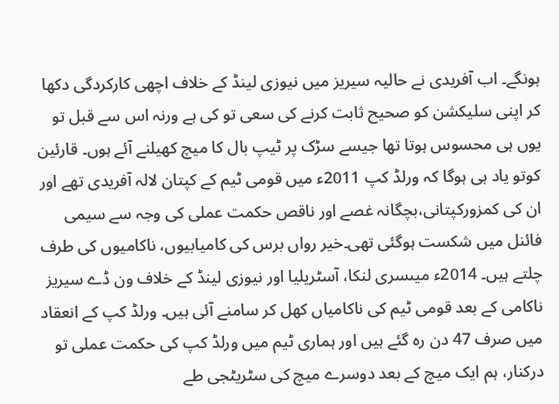ہونگے۔ اب آفریدی نے حالیہ سیریز میں نیوزی لینڈ کے خلاف اچھی کارکردگی دکھا کر اپنی سلیکشن کو صحیح ثابت کرنے کی سعی تو کی ہے ورنہ اس سے قبل تو یوں ہی محسوس ہوتا تھا جیسے سڑک پر ٹیپ بال کا میچ کھیلنے آئے ہوں۔ قارئین کوتو یاد ہی ہوگا کہ ورلڈ کپ 2011ء میں قومی ٹیم کے کپتان لالہ آفریدی تھے اور ان کی کمزورکپتانی،بچگانہ غصے اور ناقص حکمت عملی کی وجہ سے سیمی فائنل میں شکست ہوگئی تھی۔خیر رواں برس کی کامیابیوں، ناکامیوں کی طرف چلتے ہیں۔ 2014ء میںسری لنکا، آسٹریلیا اور نیوزی لینڈ کے خلاف ون ڈے سیریز ناکامی کے بعد قومی ٹیم کی ناکامیاں کھل کر سامنے آئی ہیں۔ ورلڈ کپ کے انعقاد میں صرف 47 دن رہ گئے ہیں اور ہماری ٹیم میں ورلڈ کپ کی حکمت عملی تو درکنار، ہم ایک میچ کے بعد دوسرے میچ کی سٹریٹجی طے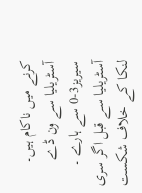کرنے میں ناکام ہیں۔ آسٹریلیا سے ون ڈے سیریز3-0 سے ہارے ۔ آسٹریلیا سے قبل اگر سری لنکا کے خلاف شکست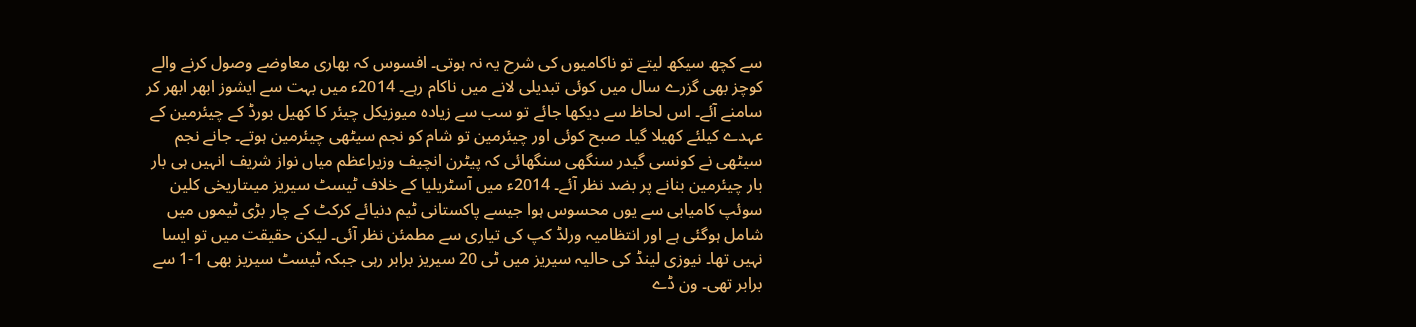سے کچھ سیکھ لیتے تو ناکامیوں کی شرح یہ نہ ہوتی۔ افسوس کہ بھاری معاوضے وصول کرنے والے کوچز بھی گزرے سال میں کوئی تبدیلی لانے میں ناکام رہے۔ 2014ء میں بہت سے ایشوز ابھر ابھر کر سامنے آئے۔ اس لحاظ سے دیکھا جائے تو سب سے زیادہ میوزیکل چیئر کا کھیل بورڈ کے چیئرمین کے عہدے کیلئے کھیلا گیا۔ صبح کوئی اور چیئرمین تو شام کو نجم سیٹھی چیئرمین ہوتے۔ جانے نجم سیٹھی نے کونسی گیدر سنگھی سنگھائی کہ پیٹرن انچیف وزیراعظم میاں نواز شریف انہیں ہی بار بار چیئرمین بنانے پر بضد نظر آئے۔ 2014ء میں آسٹریلیا کے خلاف ٹیسٹ سیریز میںتاریخی کلین سوئپ کامیابی سے یوں محسوس ہوا جیسے پاکستانی ٹیم دنیائے کرکٹ کے چار بڑی ٹیموں میں شامل ہوگئی ہے اور انتظامیہ ورلڈ کپ کی تیاری سے مطمئن نظر آئی۔ لیکن حقیقت میں تو ایسا نہیں تھا۔ نیوزی لینڈ کی حالیہ سیریز میں ٹی 20 سیریز برابر رہی جبکہ ٹیسٹ سیریز بھی 1-1 سے برابر تھی۔ ون ڈے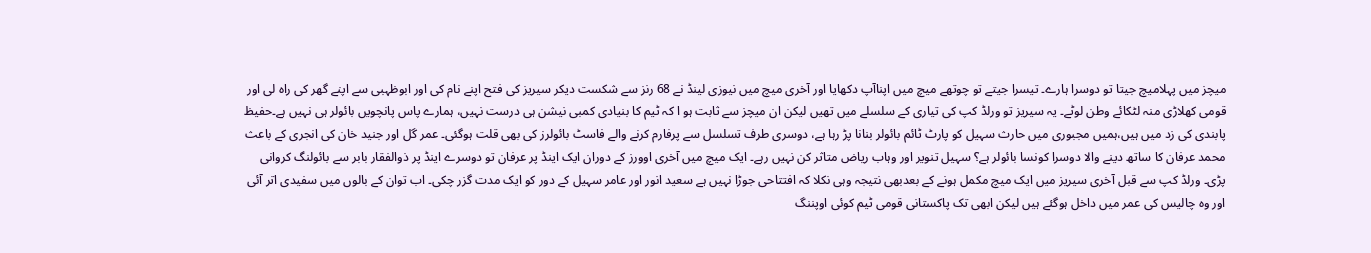میچز میں پہلامیچ جیتا تو دوسرا ہارے۔ تیسرا جیتے تو چوتھے میچ میں اپناآپ دکھایا اور آخری میچ میں نیوزی لینڈ نے 68 رنز سے شکست دیکر سیریز کی فتح اپنے نام کی اور ابوظہبی سے اپنے گھر کی راہ لی اور قومی کھلاڑی منہ لٹکائے وطن لوٹے۔ یہ سیریز تو ورلڈ کپ کی تیاری کے سلسلے میں تھیں لیکن ان میچز سے ثابت ہو ا کہ ٹیم کا بنیادی کمبی نیشن ہی درست نہیں، ہمارے پاس پانچویں بائولر ہی نہیں ہے۔حفیظ پابندی کی زد میں ہیں،ہمیں مجبوری میں حارث سہیل کو پارٹ ٹائم بائولر بنانا پڑ رہا ہے، دوسری طرف تسلسل سے پرفارم کرنے والے فاسٹ بائولرز کی بھی قلت ہوگئی۔ عمر گل اور جنید خان کی انجری کے باعث محمد عرفان کا ساتھ دینے والا دوسرا کونسا بائولر ہے؟ سہیل تنویر اور وہاب ریاض متاثر کن نہیں رہے۔ ایک میچ میں آخری اوورز کے دوران ایک اینڈ پر عرفان تو دوسرے اینڈ پر ذوالفقار بابر سے بائولنگ کروانی پڑی۔ ورلڈ کپ سے قبل آخری سیریز میں ایک میچ مکمل ہونے کے بعدبھی نتیجہ وہی نکلا کہ افتتاحی جوڑا نہیں ہے سعید انور اور عامر سہیل کے دور کو ایک مدت گزر چکی۔ اب توان کے بالوں میں سفیدی اتر آئی اور وہ چالیس کی عمر میں داخل ہوگئے ہیں لیکن ابھی تک پاکستانی قومی ٹیم کوئی اوپننگ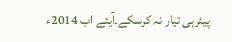پیئرہی تیار نہ کرسکے۔آیئے اب 2014ء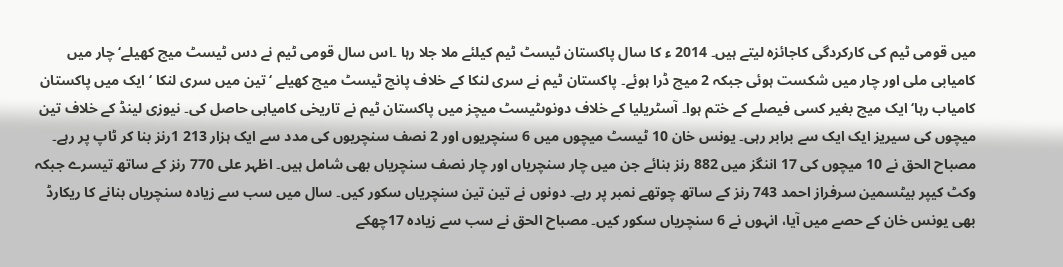میں قومی ٹیم کی کارکردگی کاجائزہ لیتے ہیں۔ 2014 ء کا سال پاکستان ٹیسٹ ٹیم کیلئے ملا جلا رہا ۔اس سال قومی ٹیم نے دس ٹیسٹ میچ کھیلے‘ چار میں کامیابی ملی اور چار میں شکست ہوئی جبکہ 2 میچ ڈرا ہوئے۔ پاکستان ٹیم نے سری لنکا کے خلاف پانچ ٹیسٹ میچ کھیلے ‘ تین میں سری لنکا ‘ ایک میں پاکستان کامیاب رہا‘ ایک میچ بغیر کسی فیصلے کے ختم ہوا۔ آسٹریلیا کے خلاف دونوںٹیسٹ میچز میں پاکستان ٹیم نے تاریخی کامیابی حاصل کی۔ نیوزی لینڈ کے خلاف تین میچوں کی سیریز ایک ایک سے برابر رہی۔ یونس خان 10 ٹیسٹ میچوں میں 6 سنچریوں اور 2 نصف سنچریوں کی مدد سے ایک ہزار 213 1رنز بنا کر ٹاپ پر رہے۔ مصباح الحق نے 10 میچوں کی 17 اننگز میں 882 رنز بنائے جن میں چار سنچریاں اور چار نصف سنچریاں بھی شامل ہیں۔ اظہر علی 770 رنز کے ساتھ تیسرے جبکہ وکٹ کیپر بیٹسمین سرفراز احمد 743 رنز کے ساتھ چوتھے نمبر پر رہے۔ دونوں نے تین تین سنچریاں سکور کیں۔ سال میں سب سے زیادہ سنچریاں بنانے کا ریکارڈ بھی یونس خان کے حصے میں آیا، انہوں نے 6 سنچریاں سکور کیں۔ مصباح الحق نے سب سے زیادہ 17چھکے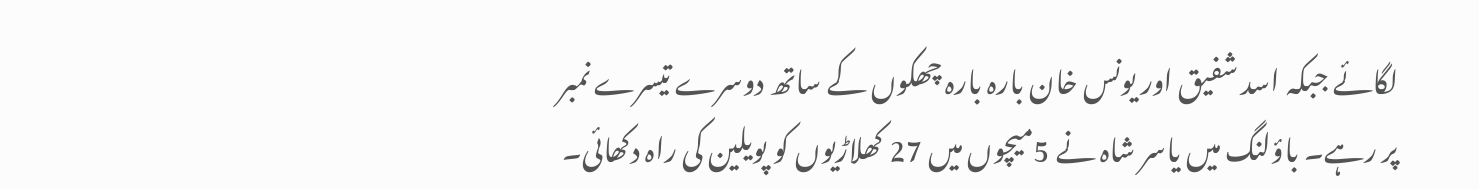لگائے جبکہ اسد شفیق اور یونس خان بارہ بارہ چھکوں کے ساتھ دوسرے تیسرے نمبر پر رہے۔ باؤلنگ میں یاسر شاہ نے 5میچوں میں 27 کھلاڑیوں کو پویلین کی راہ دکھائی۔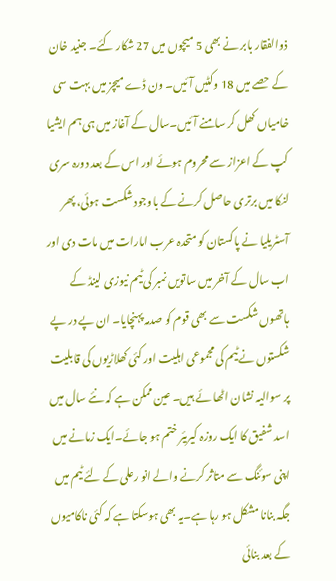ذوالفقار بابر نے بھی 5 میچوں میں 27 شکار کئے۔ جنید خان کے حصے میں 18 وکٹیں آئیں۔ ون ڈے میچز میں بہت سی خامیاں کھل کر سامنے آئیں۔سال کے آغاز میں ہی ہم ایشیا کپ کے اعزاز سے محروم ہوئے اور اس کے بعد دورہ سری لنکا میں برتری حاصل کرنے کے باوجود شکست ہوئی، پھر آسٹریلیا نے پاکستان کو متحدہ عرب امارات میں مات دی اور اب سال کے آخر میں ساتویں نمبر کی ٹیم نیوزی لینڈ کے ہاتھوں شکست سے بھی قوم کو صدمہ پہنچایا۔ ان پے در پے شکستوں نے ٹیم کی مجموعی اہلیت اور کئی کھلاڑیوں کی قابلیت پر سوالیہ نشان اٹھا ئے ہیں۔ عین ممکن ہے کہ نئے سال میں اسد شفیق کا ایک روزہ کیریئر ختم ہو جائے۔ایک زمانے میں اپنی سوئنگ سے متاثر کرنے والے انو رعلی کے لئے ٹیم میں جگہ بنانا مشکل ہو رہا ہے۔یہ بھی ہوسکتا ہے کہ کئی ناکامیوں کے بعد بنائی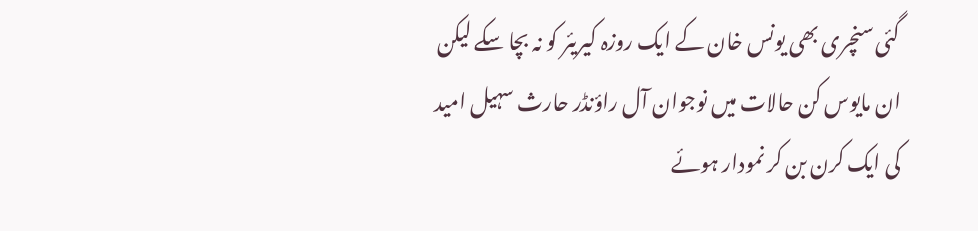گئی سنچری بھی یونس خان کے ایک روزہ کیریئر کو نہ بچا سکے لیکن ان مایوس کن حالات میں نوجوان آل راؤنڈر حارث سہیل امید کی ایک کرن بن کر نمودار ہوئے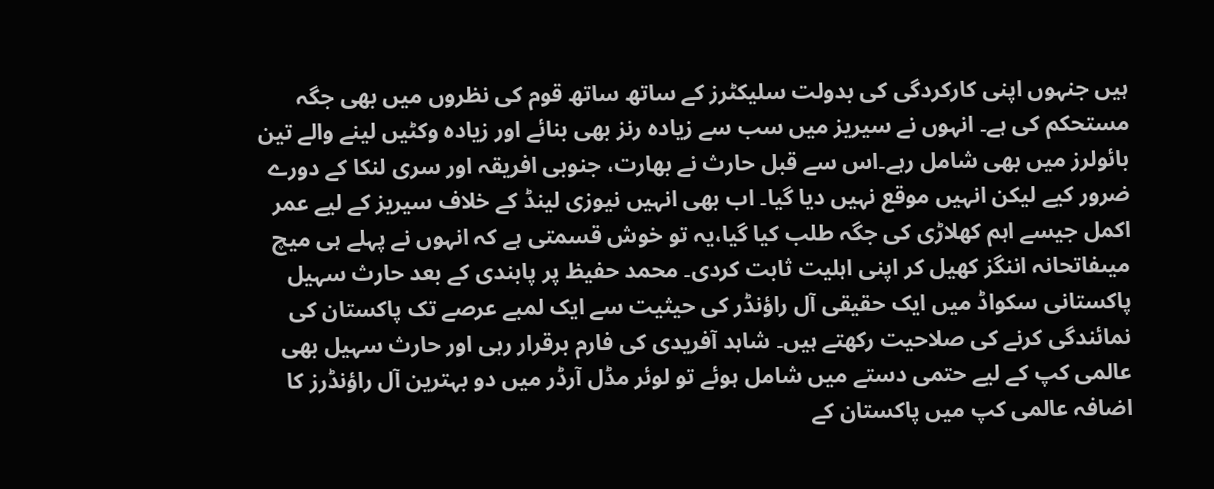ہیں جنہوں اپنی کارکردگی کی بدولت سلیکٹرز کے ساتھ ساتھ قوم کی نظروں میں بھی جگہ مستحکم کی ہے۔ انہوں نے سیریز میں سب سے زیادہ رنز بھی بنائے اور زیادہ وکٹیں لینے والے تین بائولرز میں بھی شامل رہے۔اس سے قبل حارث نے بھارت، جنوبی افریقہ اور سری لنکا کے دورے ضرور کیے لیکن انہیں موقع نہیں دیا گیا۔ اب بھی انہیں نیوزی لینڈ کے خلاف سیریز کے لیے عمر اکمل جیسے اہم کھلاڑی کی جگہ طلب کیا گیا،یہ تو خوش قسمتی ہے کہ انہوں نے پہلے ہی میچ میںفاتحانہ اننگز کھیل کر اپنی اہلیت ثابت کردی۔ محمد حفیظ پر پابندی کے بعد حارث سہیل پاکستانی سکواڈ میں ایک حقیقی آل راؤنڈر کی حیثیت سے ایک لمبے عرصے تک پاکستان کی نمائندگی کرنے کی صلاحیت رکھتے ہیں۔ شاہد آفریدی کی فارم برقرار رہی اور حارث سہیل بھی عالمی کپ کے لیے حتمی دستے میں شامل ہوئے تو لوئر مڈل آرڈر میں دو بہترین آل راؤنڈرز کا اضافہ عالمی کپ میں پاکستان کے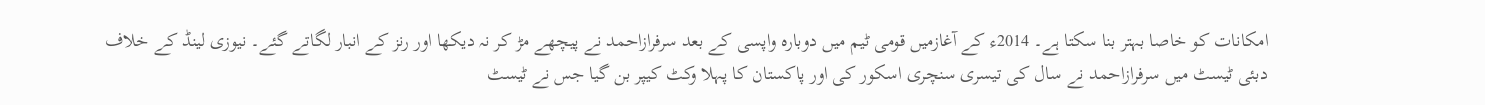امکانات کو خاصا بہتر بنا سکتا ہے۔ 2014ء کے آغازمیں قومی ٹیم میں دوبارہ واپسی کے بعد سرفرازاحمد نے پیچھے مڑ کر نہ دیکھا اور رنز کے انبار لگاتے گئے۔ نیوزی لینڈ کے خلاف دبئی ٹیسٹ میں سرفرازاحمد نے سال کی تیسری سنچری اسکور کی اور پاکستان کا پہلا وکٹ کیپر بن گیا جس نے ٹیسٹ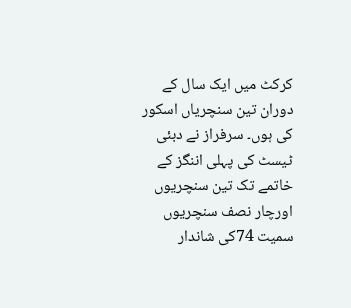کرکٹ میں ایک سال کے دوران تین سنچریاں اسکور کی ہوں۔ سرفراز نے دبئی ٹیسٹ کی پہلی اننگز کے خاتمے تک تین سنچریوں اورچار نصف سنچریوں سمیت 74کی شاندار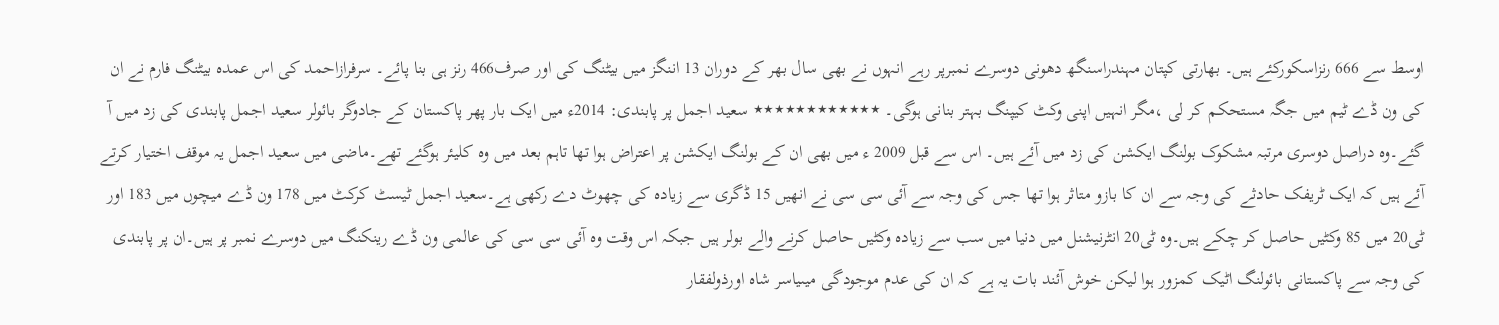اوسط سے 666 رنزاسکورکئے ہیں۔ بھارتی کپتان مہندراسنگھ دھونی دوسرے نمبرپر رہے انہوں نے بھی سال بھر کے دوران 13 اننگز میں بیٹنگ کی اور صرف466 رنز ہی بنا پائے۔ سرفرازاحمد کی اس عمدہ بیٹنگ فارم نے ان کی ون ڈے ٹیم میں جگہ مستحکم کر لی ،مگر انہیں اپنی وکٹ کیپنگ بہتر بنانی ہوگی۔ ٭٭٭٭٭٭٭٭٭٭٭٭ سعید اجمل پر پابندی: 2014ء میں ایک بار پھر پاکستان کے جادوگر بائولر سعید اجمل پابندی کی زد میں آ گئے۔وہ دراصل دوسری مرتبہ مشکوک بولنگ ایکشن کی زد میں آئے ہیں۔ اس سے قبل 2009 ء میں بھی ان کے بولنگ ایکشن پر اعتراض ہوا تھا تاہم بعد میں وہ کلیئر ہوگئے تھے۔ماضی میں سعید اجمل یہ موقف اختیار کرتے آئے ہیں کہ ایک ٹریفک حادثے کی وجہ سے ان کا بازو متاثر ہوا تھا جس کی وجہ سے آئی سی سی نے انھیں 15 ڈگری سے زیادہ کی چھوٹ دے رکھی ہے۔سعید اجمل ٹیسٹ کرکٹ میں 178 ون ڈے میچوں میں 183 اور ٹی20 میں 85 وکٹیں حاصل کر چکے ہیں۔وہ ٹی20 انٹرنیشنل میں دنیا میں سب سے زیادہ وکٹیں حاصل کرنے والے بولر ہیں جبکہ اس وقت وہ آئی سی سی کی عالمی ون ڈے رینکنگ میں دوسرے نمبر پر ہیں۔ان پر پابندی کی وجہ سے پاکستانی بائولنگ اٹیک کمزور ہوا لیکن خوش آئند بات یہ ہے کہ ان کی عدم موجودگی میںیاسر شاہ اورذولفقار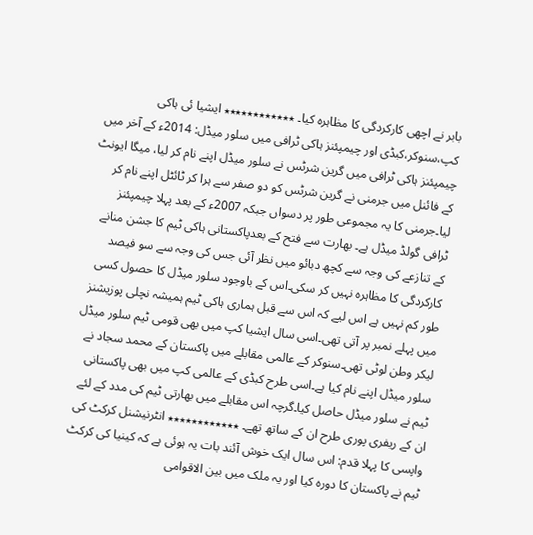بابر نے اچھی کارکردگی کا مظاہرہ کیا۔ ٭٭٭٭٭٭٭٭٭٭٭٭ ایشیا ئی ہاکی کپ،سنوکر،کبڈی اور چیمپئنز ہاکی ٹرافی میں سلور میڈل: 2014ء کے آخر میں چیمپئنز ہاکی ٹرافی میں گرین شرٹس نے سلور میڈل اپنے نام کر لیا، میگا ایونٹ کے فائنل میں جرمنی نے گرین شرٹس کو دو صفر سے ہرا کر ٹائٹل اپنے نام کر لیا۔جرمنی کا یہ مجموعی طور پر دسواں جبکہ 2007ء کے بعد پہلا چیمپئنز ٹرافی گولڈ میڈل ہے۔ بھارت سے فتح کے بعدپاکستانی ہاکی ٹیم کا جشن منانے کے تنازعے کی وجہ سے کچھ دبائو میں نظر آئی جس کی وجہ سے سو فیصد کارکردگی کا مظاہرہ نہیں کر سکی۔اس کے باوجود سلور میڈل کا حصول کسی طور کم نہیں ہے اس لیے کہ اس سے قبل ہماری ہاکی ٹیم ہمیشہ نچلی پوزیشنز میں پہلے نمبر پر آتی تھی۔اسی سال ایشیا کپ میں بھی قومی ٹیم سلور میڈل لیکر وطن لوٹی تھی۔سنوکر کے عالمی مقابلے میں پاکستان کے محمد سجاد نے سلور میڈل اپنے نام کیا ہے۔اسی طرح کبڈی کے عالمی کپ میں بھی پاکستانی ٹیم نے سلور میڈل حاصل کیا۔گرچہ اس مقابلے میں بھارتی ٹیم کی مدد کے لئے ان کے ریفری پوری طرح ان کے ساتھ تھے۔ ٭٭٭٭٭٭٭٭٭٭٭٭ انٹرنیشنل کرکٹ کی واپسی کا پہلا قدم: اس سال ایک خوش آئند بات یہ ہوئی ہے کہ کینیا کی کرکٹ ٹیم نے پاکستان کا دورہ کیا اور یہ ملک میں بین الاقوامی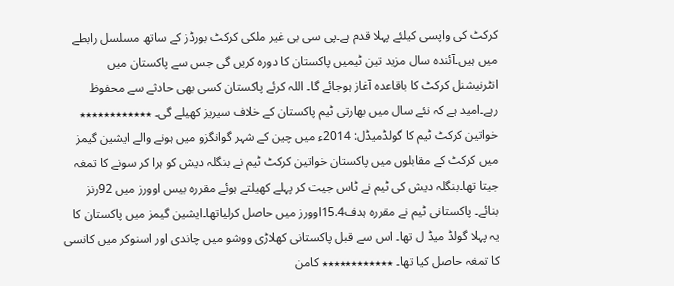کرکٹ کی واپسی کیلئے پہلا قدم ہے۔پی سی بی غیر ملکی کرکٹ بورڈز کے ساتھ مسلسل رابطے میں ہیں۔آئندہ سال مزید تین ٹیمیں پاکستان کا دورہ کریں گی جس سے پاکستان میں انٹرنیشنل کرکٹ کا باقاعدہ آغاز ہوجائے گا۔ اللہ کرئے پاکستان کسی بھی حادثے سے محفوظ رہے۔امید ہے کہ نئے سال میں بھارتی ٹیم پاکستان کے خلاف سیریز کھیلے گی۔ ٭٭٭٭٭٭٭٭٭٭٭٭ خواتین کرکٹ ٹیم کا گولڈمیڈل: 2014ء میں چین کے شہر گوانگزو میں ہونے والے ایشین گیمز میں کرکٹ کے مقابلوں میں پاکستان خواتین کرکٹ ٹیم نے بنگلہ دیش کو ہرا کر سونے کا تمغہ جیتا تھا۔بنگلہ دیش کی ٹیم نے ٹاس جیت کر پہلے کھیلتے ہوئے مقررہ بیس اوورز میں 92رنز بنائے۔ پاکستانی ٹیم نے مقررہ ہدف15.4اوورز میں حاصل کرلیاتھا۔ایشین گیمز میں پاکستان کا یہ پہلا گولڈ میڈ ل تھا۔ اس سے قبل پاکستانی کھلاڑی ووشو میں چاندی اور اسنوکر میں کانسی کا تمغہ حاصل کیا تھا۔ ٭٭٭٭٭٭٭٭٭٭٭٭ کامن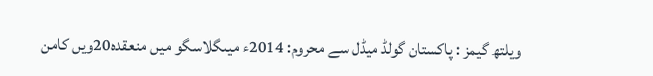ویلتھ گیمز : پاکستان گولڈ میڈل سے محروم: 2014ء میںگلاسگو میں منعقدہ20ویں کامن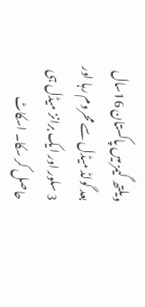ویلتھ گیمز میں پاکستان 16سال بعد گولڈ میڈل سے محروم رہا اور 3 سلور اور ایک برانز میڈل ہی حاصل کر سکا۔ اسکاٹ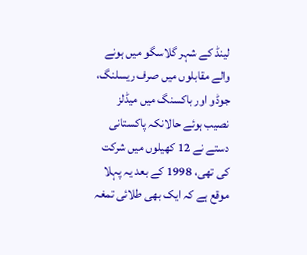لینڈ کے شہر گلاسگو میں ہونے والے مقابلوں میں صرف ریسلنگ، جوڈو اور باکسنگ میں میڈلز نصیب ہوئے حالانکہ پاکستانی دستے نے 12 کھیلوں میں شرکت کی تھی، 1998 کے بعد یہ پہلا موقع ہے کہ ایک بھی طلائی تمغہ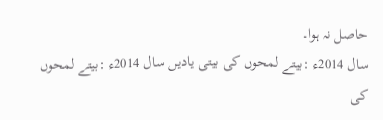حاصل نہ ہوا۔
سال 2014ء :بیتے لمحوں کی بیتی یادیں سال 2014ء :بیتے لمحوں کی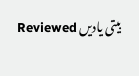بیتی یادیں Reviewed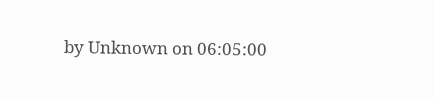by Unknown on 06:05:00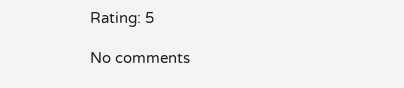Rating: 5

No comments